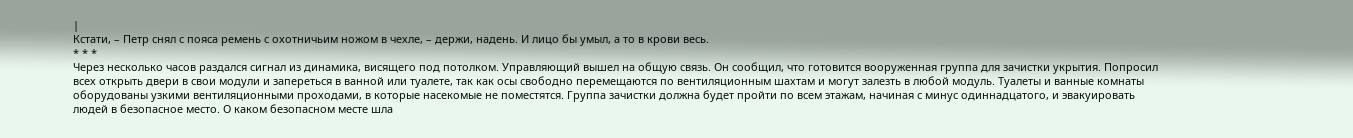|
Кстати, – Петр снял с пояса ремень с охотничьим ножом в чехле, – держи, надень. И лицо бы умыл, а то в крови весь.
* * *
Через несколько часов раздался сигнал из динамика, висящего под потолком. Управляющий вышел на общую связь. Он сообщил, что готовится вооруженная группа для зачистки укрытия. Попросил всех открыть двери в свои модули и запереться в ванной или туалете, так как осы свободно перемещаются по вентиляционным шахтам и могут залезть в любой модуль. Туалеты и ванные комнаты оборудованы узкими вентиляционными проходами, в которые насекомые не поместятся. Группа зачистки должна будет пройти по всем этажам, начиная с минус одиннадцатого, и эвакуировать людей в безопасное место. О каком безопасном месте шла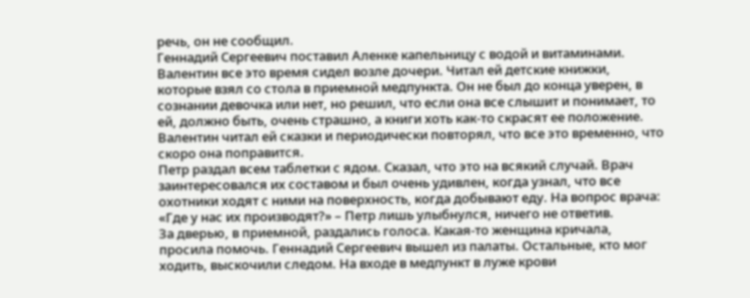речь, он не сообщил.
Геннадий Сергеевич поставил Аленке капельницу с водой и витаминами. Валентин все это время сидел возле дочери. Читал ей детские книжки, которые взял со стола в приемной медпункта. Он не был до конца уверен, в сознании девочка или нет, но решил, что если она все слышит и понимает, то ей, должно быть, очень страшно, а книги хоть как-то скрасят ее положение. Валентин читал ей сказки и периодически повторял, что все это временно, что скоро она поправится.
Петр раздал всем таблетки с ядом. Сказал, что это на всякий случай. Врач заинтересовался их составом и был очень удивлен, когда узнал, что все охотники ходят с ними на поверхность, когда добывают еду. На вопрос врача: «Где у нас их производят?» – Петр лишь улыбнулся, ничего не ответив.
За дверью, в приемной, раздались голоса. Какая-то женщина кричала, просила помочь. Геннадий Сергеевич вышел из палаты. Остальные, кто мог ходить, выскочили следом. На входе в медпункт в луже крови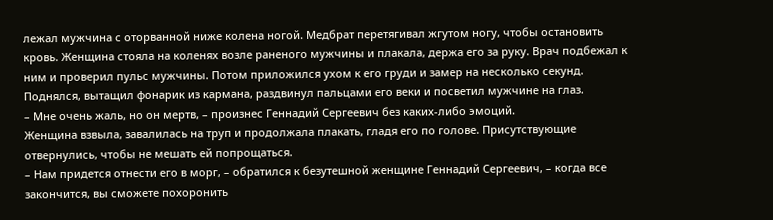лежал мужчина с оторванной ниже колена ногой. Медбрат перетягивал жгутом ногу, чтобы остановить кровь. Женщина стояла на коленях возле раненого мужчины и плакала, держа его за руку. Врач подбежал к ним и проверил пульс мужчины. Потом приложился ухом к его груди и замер на несколько секунд. Поднялся, вытащил фонарик из кармана, раздвинул пальцами его веки и посветил мужчине на глаз.
– Мне очень жаль, но он мертв, – произнес Геннадий Сергеевич без каких-либо эмоций.
Женщина взвыла, завалилась на труп и продолжала плакать, гладя его по голове. Присутствующие отвернулись, чтобы не мешать ей попрощаться.
– Нам придется отнести его в морг, – обратился к безутешной женщине Геннадий Сергеевич, – когда все закончится, вы сможете похоронить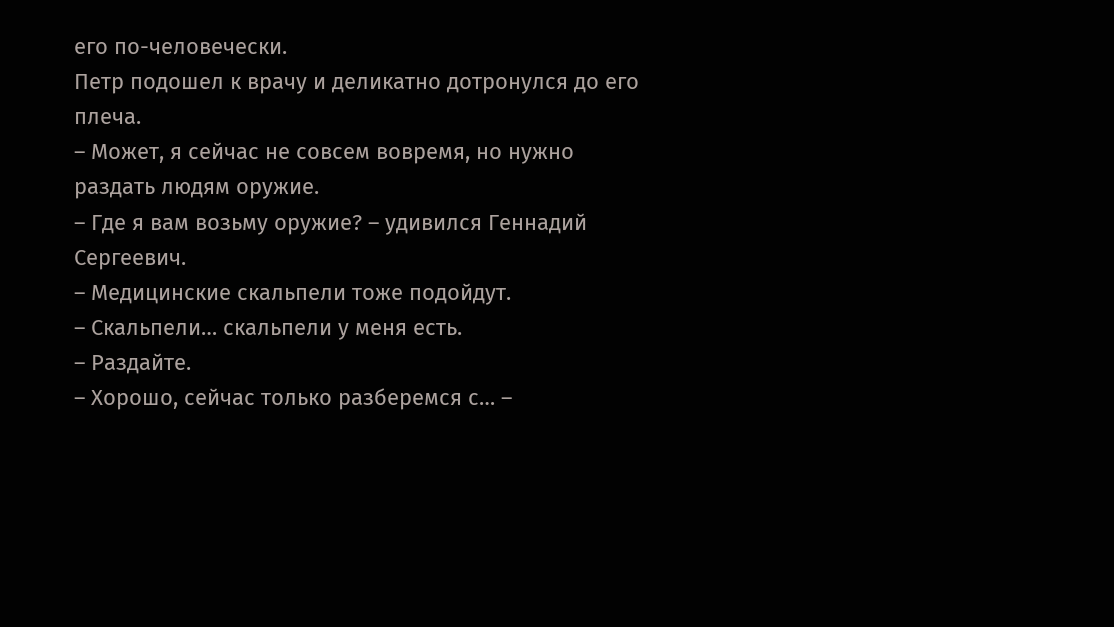его по-человечески.
Петр подошел к врачу и деликатно дотронулся до его плеча.
– Может, я сейчас не совсем вовремя, но нужно раздать людям оружие.
– Где я вам возьму оружие? – удивился Геннадий Сергеевич.
– Медицинские скальпели тоже подойдут.
– Скальпели… скальпели у меня есть.
– Раздайте.
– Хорошо, сейчас только разберемся с… –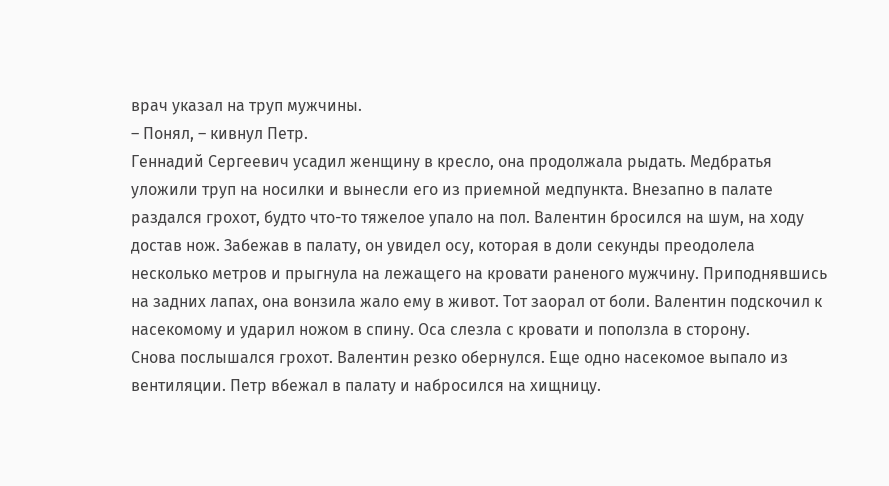врач указал на труп мужчины.
– Понял, – кивнул Петр.
Геннадий Сергеевич усадил женщину в кресло, она продолжала рыдать. Медбратья уложили труп на носилки и вынесли его из приемной медпункта. Внезапно в палате раздался грохот, будто что-то тяжелое упало на пол. Валентин бросился на шум, на ходу достав нож. Забежав в палату, он увидел осу, которая в доли секунды преодолела несколько метров и прыгнула на лежащего на кровати раненого мужчину. Приподнявшись на задних лапах, она вонзила жало ему в живот. Тот заорал от боли. Валентин подскочил к насекомому и ударил ножом в спину. Оса слезла с кровати и поползла в сторону.
Снова послышался грохот. Валентин резко обернулся. Еще одно насекомое выпало из вентиляции. Петр вбежал в палату и набросился на хищницу.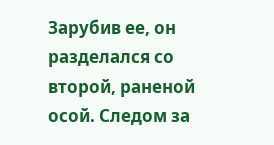Зарубив ее, он разделался со второй, раненой осой. Следом за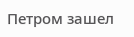Петром зашел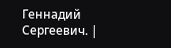Геннадий Сергеевич. |